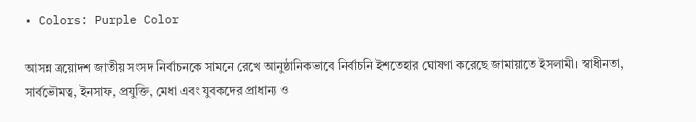• Colors: Purple Color

আসন্ন ত্রয়োদশ জাতীয় সংসদ নির্বাচনকে সামনে রেখে আনুষ্ঠানিকভাবে নির্বাচনি ইশতেহার ঘোষণা করেছে জামায়াতে ইসলামী। স্বাধীনতা, সার্বভৌমত্ব, ইনসাফ, প্রযুক্তি, মেধা এবং যুবকদের প্রাধান্য ও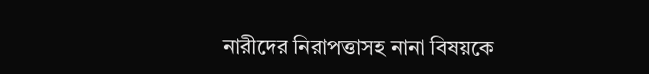নারীদের নিরাপত্তাসহ নানা বিষয়কে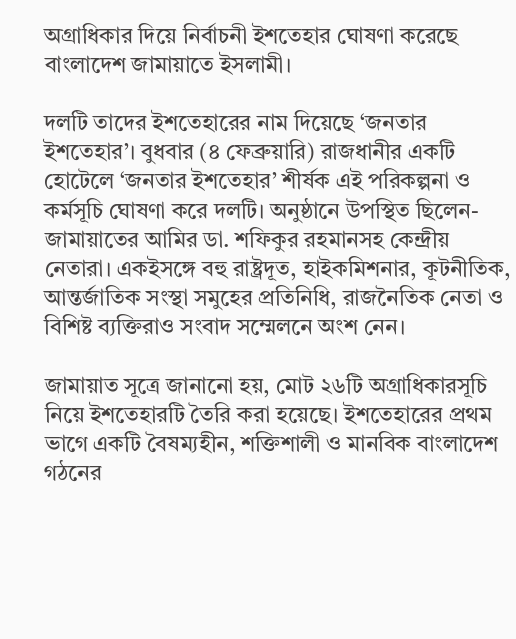অগ্রাধিকার দিয়ে নির্বাচনী ইশতেহার ঘোষণা করেছে বাংলাদেশ জামায়াতে ইসলামী।

দলটি তাদের ইশতেহারের নাম দিয়েছে ‘জনতার ইশতেহার’। বুধবার (৪ ফেব্রুয়ারি) রাজধানীর একটি হোটেলে ‘জনতার ইশতেহার’ শীর্ষক এই পরিকল্পনা ও কর্মসূচি ঘোষণা করে দলটি। অনুষ্ঠানে উপস্থিত ছিলেন- জামায়াতের আমির ডা. শফিকুর রহমানসহ কেন্দ্রীয় নেতারা। একইসঙ্গে বহু রাষ্ট্রদূত, হাইকমিশনার, কূটনীতিক, আন্তর্জাতিক সংস্থা সমুহের প্রতিনিধি, রাজনৈতিক নেতা ও বিশিষ্ট ব্যক্তিরাও সংবাদ সম্মেলনে অংশ নেন।

জামায়াত সূত্রে জানানো হয়, মোট ২৬টি অগ্রাধিকারসূচি নিয়ে ইশতেহারটি তৈরি করা হয়েছে। ইশতেহারের প্রথম ভাগে একটি বৈষম্যহীন, শক্তিশালী ও মানবিক বাংলাদেশ গঠনের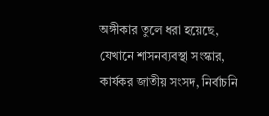অঙ্গীকার তুলে ধরা হয়েছে, যেখানে শাসনব্যবস্থা সংস্কার, কার্যকর জাতীয় সংসদ, নির্বাচনি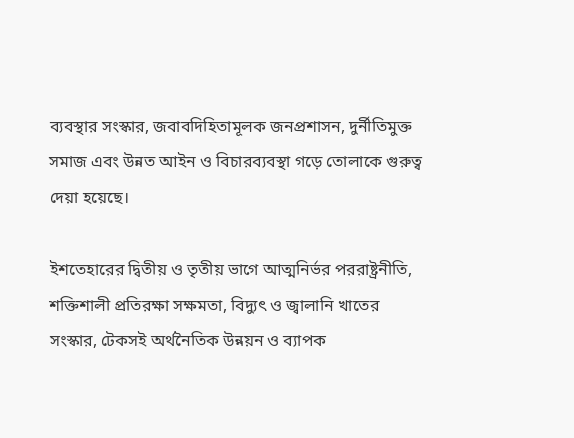ব্যবস্থার সংস্কার, জবাবদিহিতামূলক জনপ্রশাসন, দুর্নীতিমুক্ত সমাজ এবং উন্নত আইন ও বিচারব্যবস্থা গড়ে তোলাকে গুরুত্ব দেয়া হয়েছে।

ইশতেহারের দ্বিতীয় ও তৃতীয় ভাগে আত্মনির্ভর পররাষ্ট্রনীতি, শক্তিশালী প্রতিরক্ষা সক্ষমতা, বিদ্যুৎ ও জ্বালানি খাতের সংস্কার, টেকসই অর্থনৈতিক উন্নয়ন ও ব্যাপক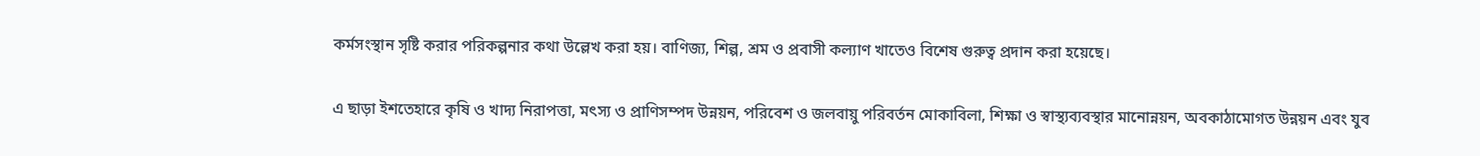কর্মসংস্থান সৃষ্টি করার পরিকল্পনার কথা উল্লেখ করা হয়। বাণিজ্য, শিল্প, শ্রম ও প্রবাসী কল্যাণ খাতেও বিশেষ গুরুত্ব প্রদান করা হয়েছে।

এ ছাড়া ইশতেহারে কৃষি ও খাদ্য নিরাপত্তা, মৎস্য ও প্রাণিসম্পদ উন্নয়ন, পরিবেশ ও জলবায়ু পরিবর্তন মোকাবিলা, শিক্ষা ও স্বাস্থ্যব্যবস্থার মানোন্নয়ন, অবকাঠামোগত উন্নয়ন এবং যুব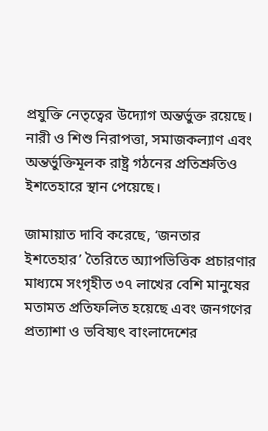প্রযুক্তি নেতৃত্বের উদ্যোগ অন্তর্ভুক্ত রয়েছে। নারী ও শিশু নিরাপত্তা, সমাজকল্যাণ এবং অন্তর্ভুক্তিমূলক রাষ্ট্র গঠনের প্রতিশ্রুতিও ইশতেহারে স্থান পেয়েছে।

জামায়াত দাবি করেছে, ‘জনতার ইশতেহার’ তৈরিতে অ্যাপভিত্তিক প্রচারণার মাধ্যমে সংগৃহীত ৩৭ লাখের বেশি মানুষের মতামত প্রতিফলিত হয়েছে এবং জনগণের প্রত্যাশা ও ভবিষ্যৎ বাংলাদেশের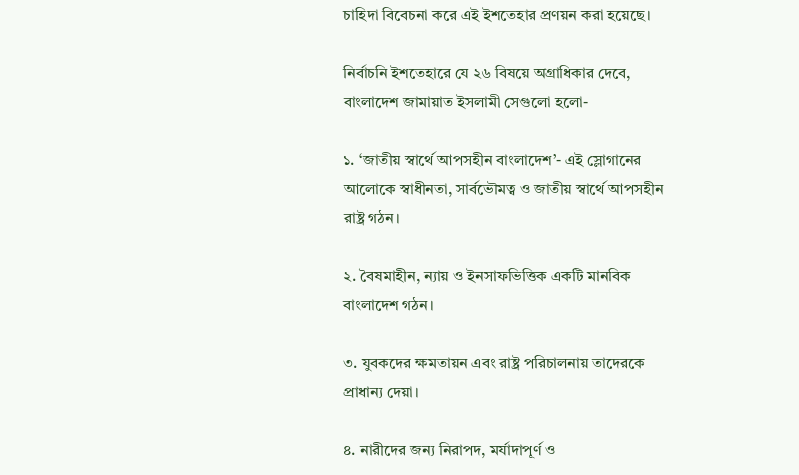চাহিদা বিবেচনা করে এই ইশতেহার প্রণয়ন করা হয়েছে।

নির্বাচনি ইশতেহারে যে ২৬ বিষয়ে অগ্রাধিকার দেবে, বাংলাদেশ জামায়াত ইসলামী সেগুলো হলো-

১. ‘জাতীয় স্বার্থে আপসহীন বাংলাদেশ’- এই স্লোগানের আলোকে স্বাধীনতা, সার্বভৌমত্ব ও জাতীয় স্বার্থে আপসহীন রাষ্ট্র গঠন।

২. বৈষমাহীন, ন্যায় ও ইনসাফভিত্তিক একটি মানবিক বাংলাদেশ গঠন।

৩. যুবকদের ক্ষমতায়ন এবং রাষ্ট্র পরিচালনায় তাদেরকে প্রাধান্য দেয়া।

৪. নারীদের জন্য নিরাপদ, মর্যাদাপূর্ণ ও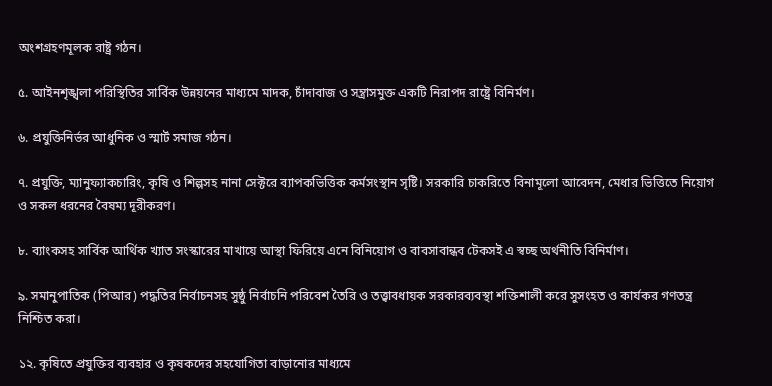অংশগ্রহণমূলক রাষ্ট্র গঠন।

৫. আইনশৃঙ্খলা পরিস্থিতির সার্বিক উন্নয়নের মাধ্যমে মাদক, চাঁদাবাজ ও সন্ত্রাসমুক্ত একটি নিরাপদ রাষ্ট্রে বিনির্মণ।

৬. প্রযুক্তিনির্ভর আধুনিক ও স্মার্ট সমাজ গঠন।

৭. প্রযুক্তি, ম্যানুফ্যাকচারিং, কৃষি ও শিল্পসহ নানা সেক্টরে ব্যাপকভিত্তিক কর্মসংস্থান সৃষ্টি। সরকারি চাকরিতে বিনামূলো আবেদন, মেধার ভিত্তিতে নিয়োগ ও সকল ধরনের বৈষম্য দূরীকরণ।

৮. ব‍্যাংকসহ সার্বিক আর্থিক খ্যাত সংস্কারের মাখায়ে আস্থা ফিরিয়ে এনে বিনিয়োগ ও বাবসাবান্ধব টেকসই এ স্বচ্ছ অর্থনীতি বিনির্মাণ।

৯. সমানুপাতিক (পিআর) পদ্ধতির নির্বাচনসহ সুষ্ঠু নির্বাচনি পরিবেশ তৈরি ও তত্ত্বাবধায়ক সরকারব্যবস্থা শক্তিশালী করে সুসংহত ও কার্যকর গণতন্ত্র নিশ্চিত করা।

১২. কৃষিতে প্রযুক্তির ব্যবহার ও কৃষকদের সহযোগিতা বাড়ানোর মাধ্যমে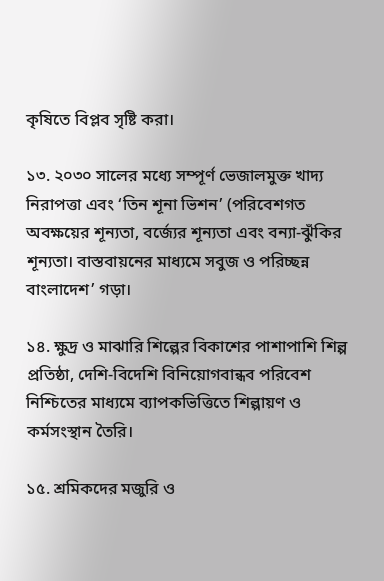কৃষিতে বিপ্লব সৃষ্টি করা।

১৩. ২০৩০ সালের মধ্যে সম্পূর্ণ ভেজালমুক্ত খাদ্য নিরাপত্তা এবং ‘তিন শূনা ভিশন’ (পরিবেশগত অবক্ষয়ের শূন্যতা, বর্জ্যের শূন্যতা এবং বন্যা-ঝুঁকির শূন্যতা। বাস্তবায়নের মাধ্যমে সবুজ ও পরিচ্ছন্ন বাংলাদেশ’ গড়া।

১৪. ক্ষুদ্র ও মাঝারি শিল্পের বিকাশের পাশাপাশি শিল্প প্রতিষ্ঠা, দেশি-বিদেশি বিনিয়োগবান্ধব পরিবেশ নিশ্চিতের মাধ্যমে ব্যাপকভিত্তিতে শিল্পায়ণ ও কর্মসংস্থান তৈরি।

১৫. শ্রমিকদের মজুরি ও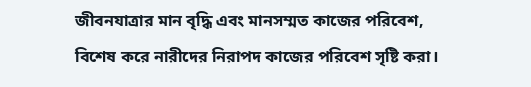জীবনযাত্রার মান বৃদ্ধি এবং মানসম্মত কাজের পরিবেশ, বিশেষ করে নারীদের নিরাপদ কাজের পরিবেশ সৃষ্টি করা।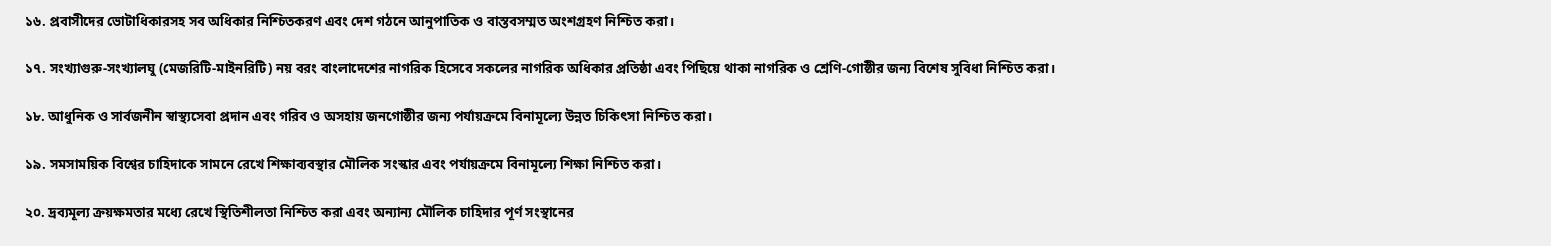১৬. প্রবাসীদের ভোটাধিকারসহ সব অধিকার নিশ্চিতকরণ এবং দেশ গঠনে আনুপাতিক ও বাস্তবসম্মত অংশগ্রহণ নিশ্চিত করা।

১৭. সংখ্যাগুরু-সংখ্যালঘু (মেজরিটি-মাইনরিটি) নয় বরং বাংলাদেশের নাগরিক হিসেবে সকলের নাগরিক অধিকার প্রতিষ্ঠা এবং পিছিয়ে থাকা নাগরিক ও শ্রেণি-গোষ্ঠীর জন্য বিশেষ সুবিধা নিশ্চিত করা।

১৮. আধুনিক ও সার্বজনীন স্বাস্থ্যসেবা প্রদান এবং গরিব ও অসহায় জনগোষ্ঠীর জন্য পর্যায়ক্রমে বিনামূল্যে উন্নত চিকিৎসা নিশ্চিত করা।

১৯. সমসাময়িক বিশ্বের চাহিদাকে সামনে রেখে শিক্ষাব্যবস্থার মৌলিক সংস্কার এবং পর্যায়ক্রমে বিনামূল্যে শিক্ষা নিশ্চিত করা।

২০. দ্রব্যমূল্য ক্রয়ক্ষমতার মধ্যে রেখে স্থিতিশীলতা নিশ্চিত করা এবং অন্যান্য মৌলিক চাহিদার পূর্ণ সংস্থানের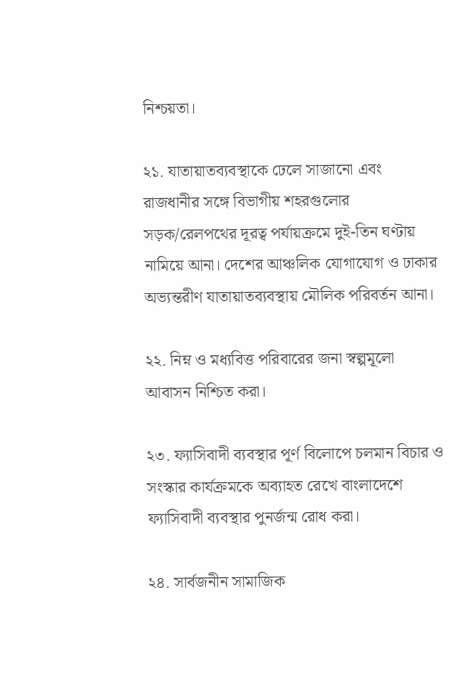নিশ্চয়তা।

২১. যাতায়াতব্যবস্থাকে ঢেলে সাজানো এবং রাজধানীর সঙ্গে বিভাগীয় শহরগুলোর সড়ক/রেলপথের দূরত্ব পর্যায়ক্রমে দুই-তিন ঘণ্টায় নামিয়ে আনা। দেশের আঞ্চলিক যোগাযোগ ও ঢাকার অভ্যন্তরীণ যাতায়াতব্যবস্থায় মৌলিক পরিবর্তন আনা।

২২. নিম্ন ও মধ্যবিত্ত পরিবারের জনা স্বল্পমূলো আবাসন নিশ্চিত করা।

২৩. ফ্যাসিবাদী ব্যবস্থার পূর্ণ বিলোপে চলমান বিচার ও সংস্কার কার্যক্রমকে অব্যাহত রেখে বাংলাদেশে ফ্যাসিবাদী ব্যবস্থার পুনর্জন্ম রোধ করা।

২৪. সার্বজনীন সামাজিক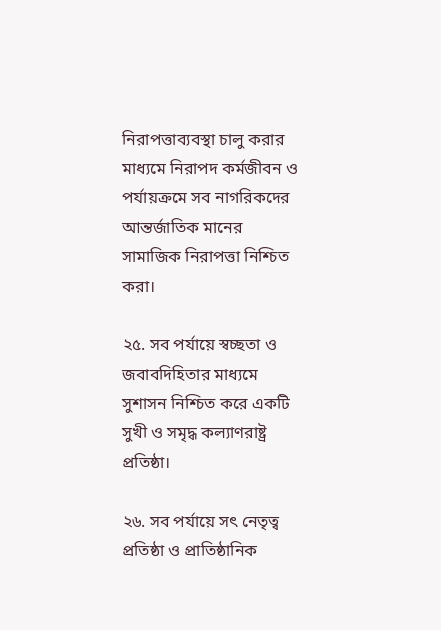নিরাপত্তাব্যবস্থা চালু করার মাধ্যমে নিরাপদ কর্মজীবন ও পর্যায়ক্রমে সব নাগরিকদের আন্তর্জাতিক মানের সামাজিক নিরাপত্তা নিশ্চিত করা।

২৫. সব পর্যায়ে স্বচ্ছতা ও জবাবদিহিতার মাধ্যমে সুশাসন নিশ্চিত করে একটি সুখী ও সমৃদ্ধ কল্যাণরাষ্ট্র প্রতিষ্ঠা।

২৬. সব পর্যায়ে সৎ নেতৃত্ব প্রতিষ্ঠা ও প্রাতিষ্ঠানিক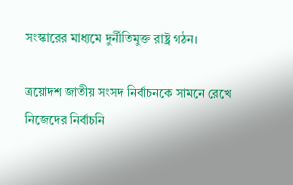সংস্কারের মাধ্যমে দুর্নীতিমুক্ত রাষ্ট্র গঠন।

ত্রয়োদশ জাতীয় সংসদ নির্বাচনকে সামনে রেখে নিজেদের নির্বাচনি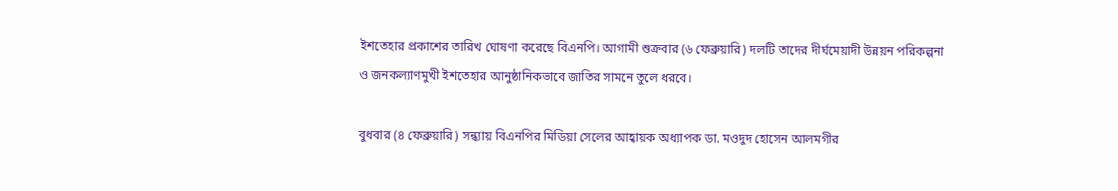ইশতেহার প্রকাশের তারিখ ঘোষণা করেছে বিএনপি। আগামী শুক্রবার (৬ ফেব্রুয়ারি) দলটি তাদের দীর্ঘমেয়াদী উন্নয়ন পরিকল্পনা ও জনকল্যাণমুখী ইশতেহার আনুষ্ঠানিকভাবে জাতির সামনে তুলে ধরবে।

বুধবার (৪ ফেব্রুয়ারি) সন্ধ্যায় বিএনপির মিডিয়া সেলের আহ্বায়ক অধ্যাপক ডা. মওদুদ হোসেন আলমগীর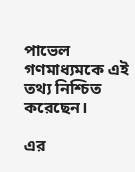পাভেল গণমাধ্যমকে এই তথ্য নিশ্চিত করেছেন।

এর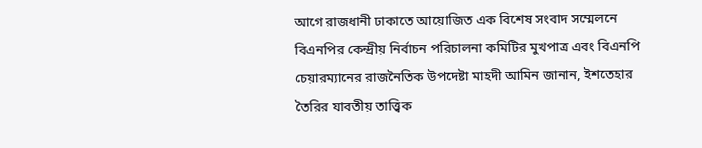আগে রাজধানী ঢাকাতে আয়োজিত এক বিশেষ সংবাদ সম্মেলনে বিএনপির কেন্দ্রীয় নির্বাচন পরিচালনা কমিটির মুখপাত্র এবং বিএনপি চেয়ারম্যানের রাজনৈতিক উপদেষ্টা মাহদী আমিন জানান, ইশতেহার তৈরির যাবতীয় তাত্ত্বিক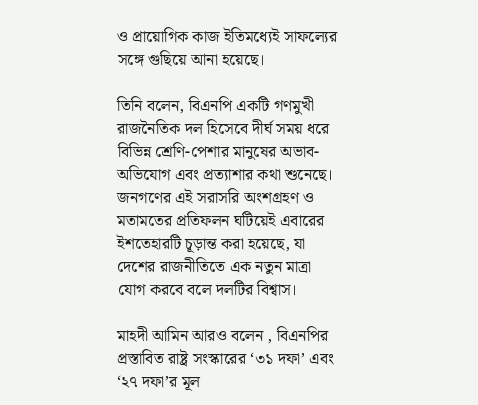ও প্রায়োগিক কাজ ইতিমধ্যেই সাফল্যের সঙ্গে গুছিয়ে আনা হয়েছে।

তিনি বলেন, বিএনপি একটি গণমুখী রাজনৈতিক দল হিসেবে দীর্ঘ সময় ধরে বিভিন্ন শ্রেণি-পেশার মানুষের অভাব-অভিযোগ এবং প্রত্যাশার কথা শুনেছে। জনগণের এই সরাসরি অংশগ্রহণ ও মতামতের প্রতিফলন ঘটিয়েই এবারের ইশতেহারটি চূড়ান্ত করা হয়েছে, যা দেশের রাজনীতিতে এক নতুন মাত্রা যোগ করবে বলে দলটির বিশ্বাস।

মাহদী আমিন আরও বলেন , বিএনপির প্রস্তাবিত রাষ্ট্র সংস্কারের ‘৩১ দফা’ এবং ‘২৭ দফা’র মূল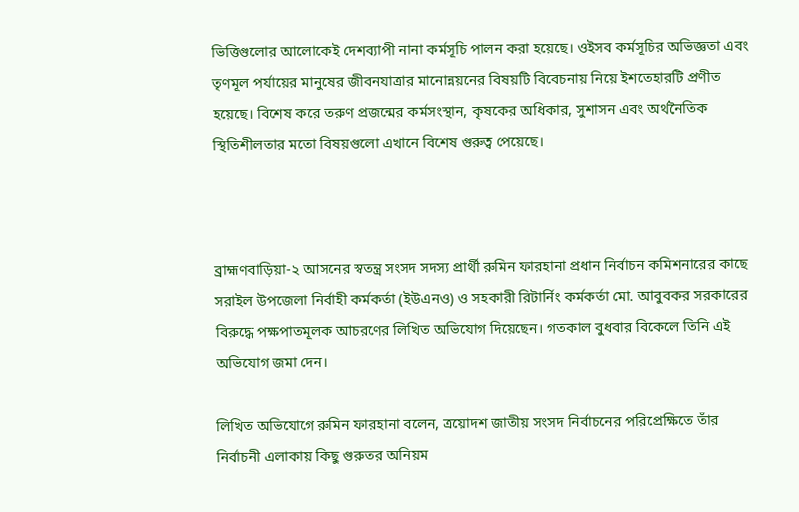ভিত্তিগুলোর আলোকেই দেশব্যাপী নানা কর্মসূচি পালন করা হয়েছে। ওইসব কর্মসূচির অভিজ্ঞতা এবং তৃণমূল পর্যায়ের মানুষের জীবনযাত্রার মানোন্নয়নের বিষয়টি বিবেচনায় নিয়ে ইশতেহারটি প্রণীত হয়েছে। বিশেষ করে তরুণ প্রজন্মের কর্মসংস্থান, কৃষকের অধিকার, সুশাসন এবং অর্থনৈতিক স্থিতিশীলতার মতো বিষয়গুলো এখানে বিশেষ গুরুত্ব পেয়েছে।



ব্রাহ্মণবাড়িয়া-২ আসনের স্বতন্ত্র সংসদ সদস্য প্রার্থী রুমিন ফারহানা প্রধান নির্বাচন কমিশনারের কাছে সরাইল উপজেলা নির্বাহী কর্মকর্তা (ইউএনও) ও সহকারী রিটার্নিং কর্মকর্তা মো. আবুবকর সরকারের বিরুদ্ধে পক্ষপাতমূলক আচরণের লিখিত অভিযোগ দিয়েছেন। গতকাল বুধবার বিকেলে তিনি এই অভিযোগ জমা দেন।

লিখিত অভিযোগে রুমিন ফারহানা বলেন, ত্রয়োদশ জাতীয় সংসদ নির্বাচনের পরিপ্রেক্ষিতে তাঁর নির্বাচনী এলাকায় কিছু গুরুতর অনিয়ম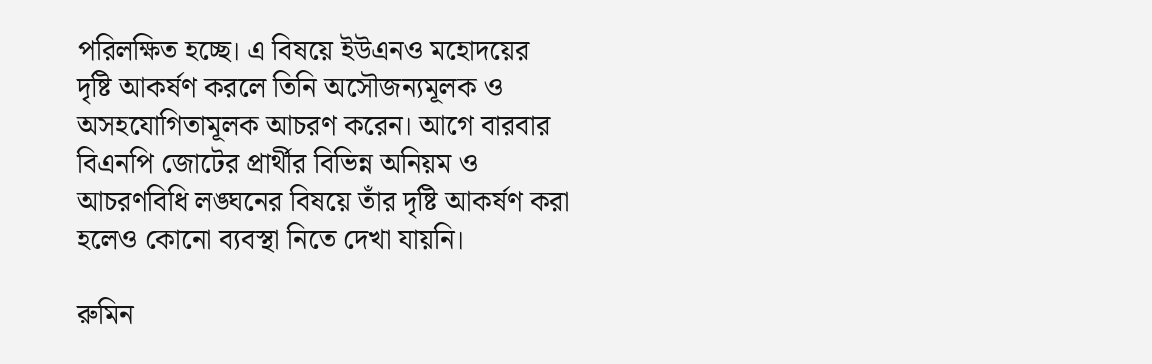পরিলক্ষিত হচ্ছে। এ বিষয়ে ইউএনও মহোদয়ের দৃষ্টি আকর্ষণ করলে তিনি অসৌজন্যমূলক ও অসহযোগিতামূলক আচরণ করেন। আগে বারবার বিএনপি জোটের প্রার্থীর বিভিন্ন অনিয়ম ও আচরণবিধি লঙ্ঘনের বিষয়ে তাঁর দৃষ্টি আকর্ষণ করা হলেও কোনো ব্যবস্থা নিতে দেখা যায়নি।

রুমিন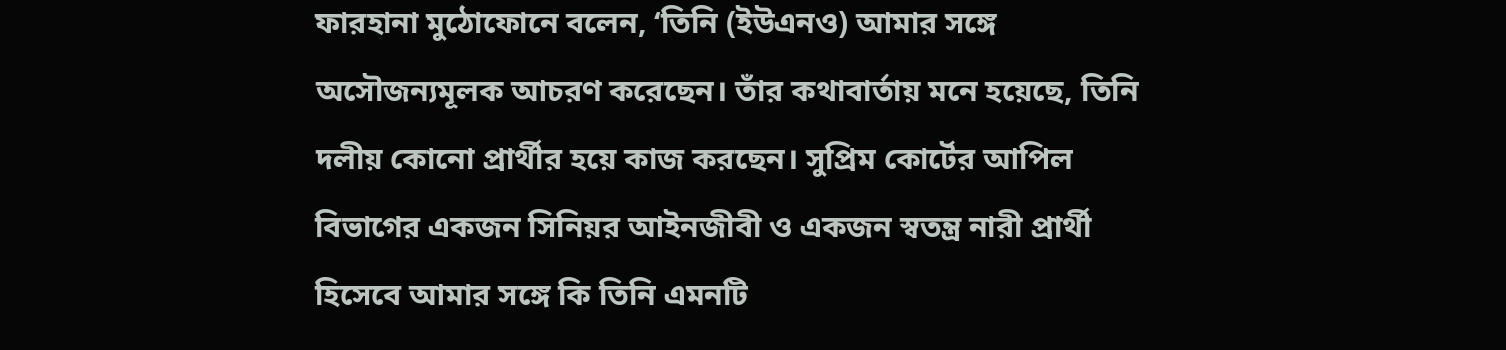ফারহানা মুঠোফোনে বলেন, ‘তিনি (ইউএনও) আমার সঙ্গে অসৌজন্যমূলক আচরণ করেছেন। তাঁর কথাবার্তায় মনে হয়েছে, তিনি দলীয় কোনো প্রার্থীর হয়ে কাজ করছেন। সুপ্রিম কোর্টের আপিল বিভাগের একজন সিনিয়র আইনজীবী ও একজন স্বতন্ত্র নারী প্রার্থী হিসেবে আমার সঙ্গে কি তিনি এমনটি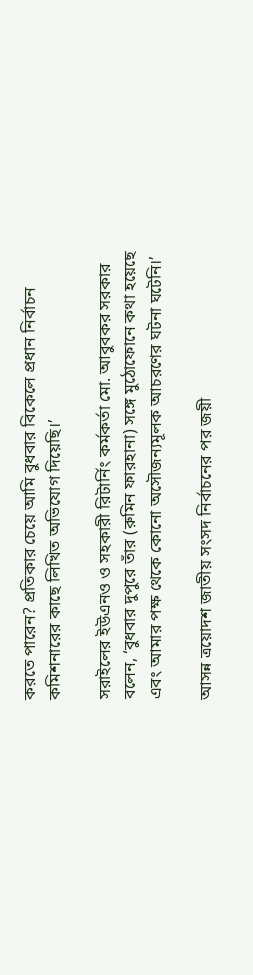করতে পারেন? প্রতিকার চেয়ে আমি বুধবার বিকেলে প্রধান নির্বাচন কমিশনারের কাছে লিখিত অভিযোগ দিয়েছি।’

সরাইলের ইউএনও ও সহকারী রিটার্নিং কর্মকর্তা মো. আবুবকর সরকার বলেন, ‘বুধবার দুপুরে তাঁর (রুমিন ফারহানা) সঙ্গে মুঠোফোনে কথা হয়েছে এবং আমার পক্ষ থেকে কোনো অসৌজন্যমূলক আচরণের ঘটনা ঘটেনি।’

আসন্ন ত্রয়োদশ জাতীয় সংসদ নির্বাচনের পর জয়ী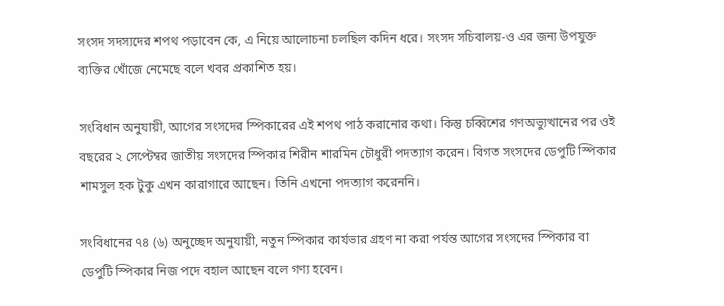সংসদ সদস্যদের শপথ পড়াবেন কে, এ নিয়ে আলোচনা চলছিল কদিন ধরে। সংসদ সচিবালয়-ও এর জন্য উপযুক্ত ব্যক্তির খোঁজে নেমেছে বলে খবর প্রকাশিত হয়।

সংবিধান অনুযায়ী, আগের সংসদের স্পিকারের এই শপথ পাঠ করানোর কথা। কিন্তু চব্বিশের গণঅভ্যুত্থানের পর ওই বছরের ২ সেপ্টেম্বর জাতীয় সংসদের স্পিকার শিরীন শারমিন চৌধুরী পদত্যাগ করেন। বিগত সংসদের ডেপুটি স্পিকার শামসুল হক টুকু এখন কারাগারে আছেন। তিনি এখনো পদত্যাগ করেননি।

সংবিধানের ৭৪ (৬) অনুচ্ছেদ অনুযায়ী, নতুন স্পিকার কার্যভার গ্রহণ না করা পর্যন্ত আগের সংসদের স্পিকার বা ডেপুটি স্পিকার নিজ পদে বহাল আছেন বলে গণ্য হবেন।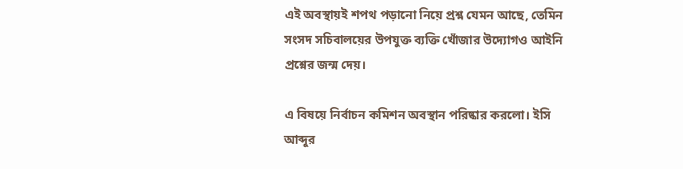এই অবস্থায়ই শপথ পড়ানো নিয়ে প্রশ্ন যেমন আছে, তেমিন সংসদ সচিবালয়ের উপযুক্ত ব্যক্তি খোঁজার উদ্যোগও আইনি প্রশ্নের জন্ম দেয়।

এ বিষয়ে নির্বাচন কমিশন অবস্থান পরিষ্কার করলো। ইসি আব্দুর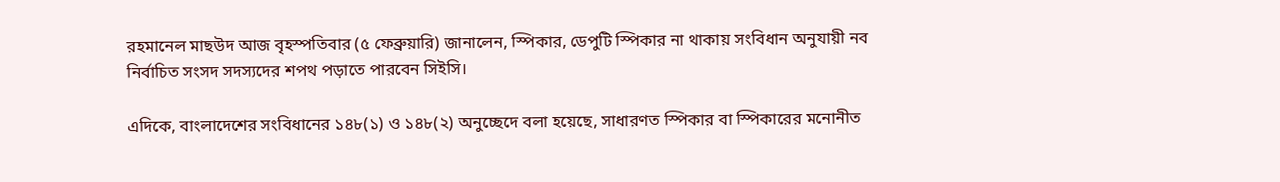রহমানেল মাছউদ আজ বৃহস্পতিবার (৫ ফেব্রুয়ারি) জানালেন, স্পিকার, ডেপুটি স্পিকার না থাকায় সংবিধান অনুযায়ী নব নির্বাচিত সংসদ সদস্যদের শপথ পড়াতে পারবেন সিইসি।

এদিকে, বাংলাদেশের সংবিধানের ১৪৮(১) ও ১৪৮(২) অনুচ্ছেদে বলা হয়েছে, সাধারণত স্পিকার বা স্পিকারের মনোনীত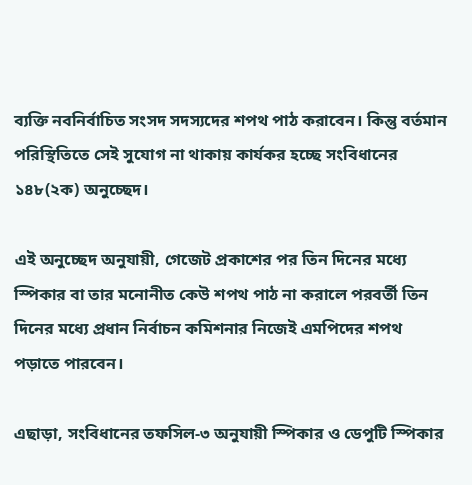ব্যক্তি নবনির্বাচিত সংসদ সদস্যদের শপথ পাঠ করাবেন। কিন্তু বর্তমান পরিস্থিতিতে সেই সুযোগ না থাকায় কার্যকর হচ্ছে সংবিধানের ১৪৮(২ক) অনুচ্ছেদ।

এই অনুচ্ছেদ অনুযায়ী, গেজেট প্রকাশের পর তিন দিনের মধ্যে স্পিকার বা তার মনোনীত কেউ শপথ পাঠ না করালে পরবর্তী তিন দিনের মধ্যে প্রধান নির্বাচন কমিশনার নিজেই এমপিদের শপথ পড়াতে পারবেন।

এছাড়া, সংবিধানের তফসিল-৩ অনুযায়ী স্পিকার ও ডেপুটি স্পিকার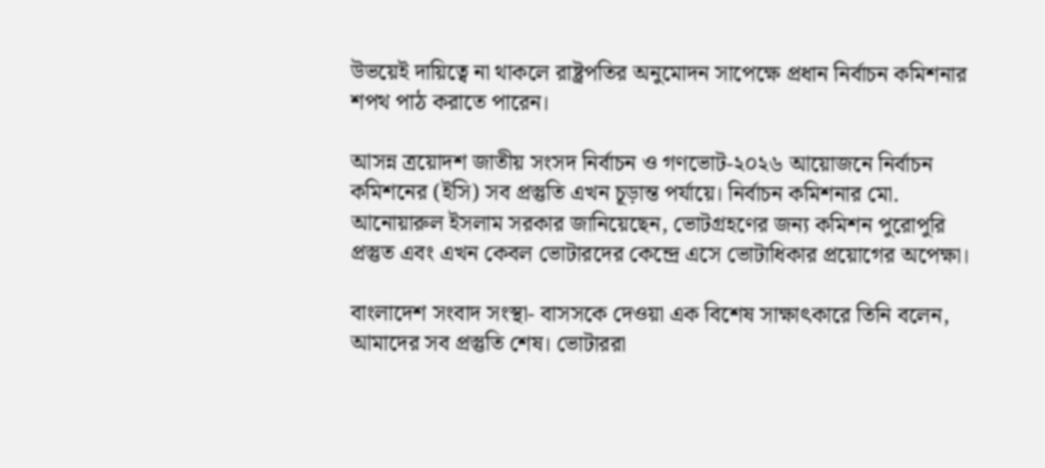উভয়েই দায়িত্বে না থাকলে রাষ্ট্রপতির অনুমোদন সাপেক্ষে প্রধান নির্বাচন কমিশনার শপথ পাঠ করাতে পারেন।

আসন্ন ত্রয়োদশ জাতীয় সংসদ নির্বাচন ও গণভোট-২০২৬ আয়োজনে নির্বাচন কমিশনের (ইসি) সব প্রস্তুতি এখন চূড়ান্ত পর্যায়ে। নির্বাচন কমিশনার মো. আনোয়ারুল ইসলাম সরকার জানিয়েছেন, ভোটগ্রহণের জন্য কমিশন পুরোপুরি প্রস্তুত এবং এখন কেবল ভোটারদের কেন্দ্রে এসে ভোটাধিকার প্রয়োগের অপেক্ষা।

বাংলাদেশ সংবাদ সংস্থা- বাসসকে দেওয়া এক বিশেষ সাক্ষাৎকারে তিনি বলেন, আমাদের সব প্রস্তুতি শেষ। ভোটাররা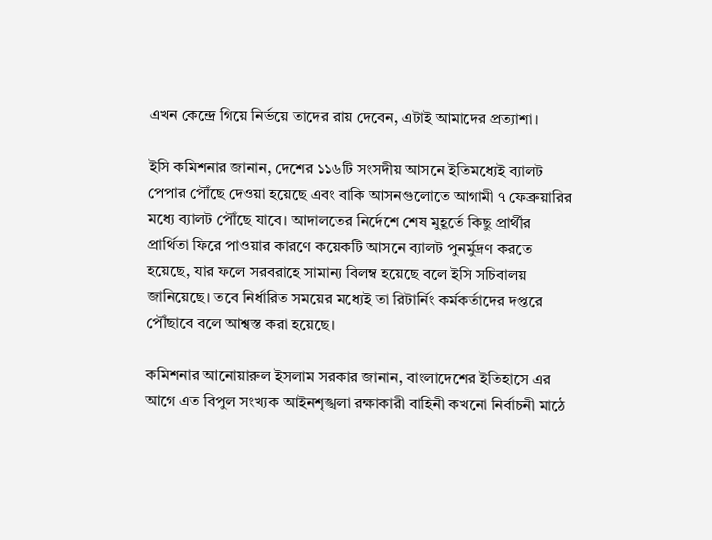এখন কেন্দ্রে গিয়ে নির্ভয়ে তাদের রায় দেবেন, এটাই আমাদের প্রত্যাশা।

ইসি কমিশনার জানান, দেশের ১১৬টি সংসদীয় আসনে ইতিমধ্যেই ব্যালট পেপার পৌঁছে দেওয়া হয়েছে এবং বাকি আসনগুলোতে আগামী ৭ ফেব্রুয়ারির মধ্যে ব্যালট পৌঁছে যাবে। আদালতের নির্দেশে শেষ মুহূর্তে কিছু প্রার্থীর প্রার্থিতা ফিরে পাওয়ার কারণে কয়েকটি আসনে ব্যালট পুনর্মুদ্রণ করতে হয়েছে, যার ফলে সরবরাহে সামান্য বিলম্ব হয়েছে বলে ইসি সচিবালয় জানিয়েছে। তবে নির্ধারিত সময়ের মধ্যেই তা রিটার্নিং কর্মকর্তাদের দপ্তরে পৌঁছাবে বলে আশ্বস্ত করা হয়েছে।

কমিশনার আনোয়ারুল ইসলাম সরকার জানান, বাংলাদেশের ইতিহাসে এর আগে এত বিপুল সংখ্যক আইনশৃঙ্খলা রক্ষাকারী বাহিনী কখনো নির্বাচনী মাঠে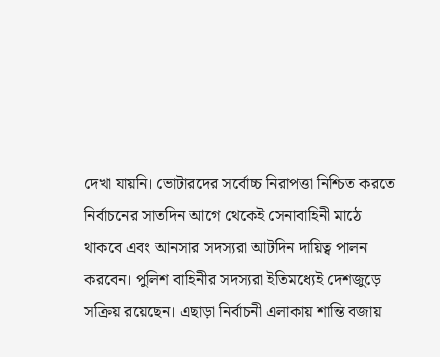দেখা যায়নি। ভোটারদের সর্বোচ্চ নিরাপত্তা নিশ্চিত করতে নির্বাচনের সাতদিন আগে থেকেই সেনাবাহিনী মাঠে থাকবে এবং আনসার সদস্যরা আটদিন দায়িত্ব পালন করবেন। পুলিশ বাহিনীর সদস্যরা ইতিমধ্যেই দেশজুড়ে সক্রিয় রয়েছেন। এছাড়া নির্বাচনী এলাকায় শান্তি বজায়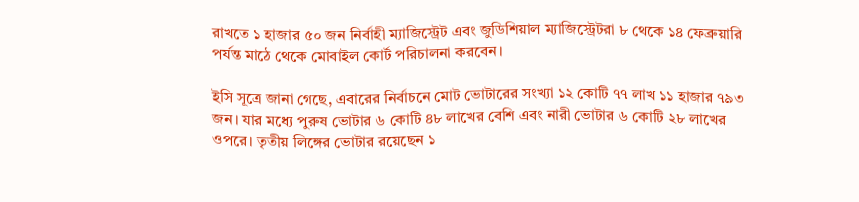রাখতে ১ হাজার ৫০ জন নির্বাহী ম্যাজিস্ট্রেট এবং জুডিশিয়াল ম্যাজিস্ট্রেটরা ৮ থেকে ১৪ ফেব্রুয়ারি পর্যন্ত মাঠে থেকে মোবাইল কোর্ট পরিচালনা করবেন।

ইসি সূত্রে জানা গেছে, এবারের নির্বাচনে মোট ভোটারের সংখ্যা ১২ কোটি ৭৭ লাখ ১১ হাজার ৭৯৩ জন। যার মধ্যে পুরুষ ভোটার ৬ কোটি ৪৮ লাখের বেশি এবং নারী ভোটার ৬ কোটি ২৮ লাখের ওপরে। তৃতীয় লিঙ্গের ভোটার রয়েছেন ১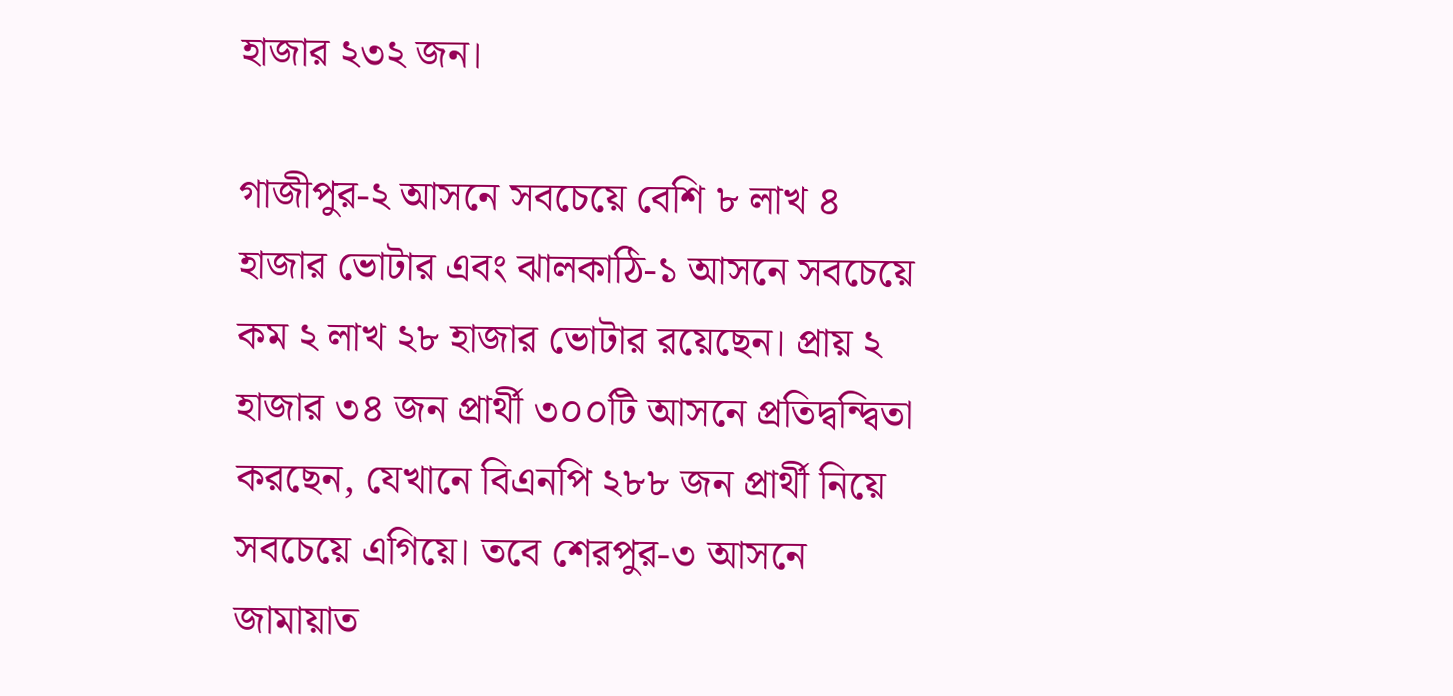হাজার ২৩২ জন।

গাজীপুর-২ আসনে সবচেয়ে বেশি ৮ লাখ ৪ হাজার ভোটার এবং ঝালকাঠি-১ আসনে সবচেয়ে কম ২ লাখ ২৮ হাজার ভোটার রয়েছেন। প্রায় ২ হাজার ৩৪ জন প্রার্থী ৩০০টি আসনে প্রতিদ্বন্দ্বিতা করছেন, যেখানে বিএনপি ২৮৮ জন প্রার্থী নিয়ে সবচেয়ে এগিয়ে। তবে শেরপুর-৩ আসনে জামায়াত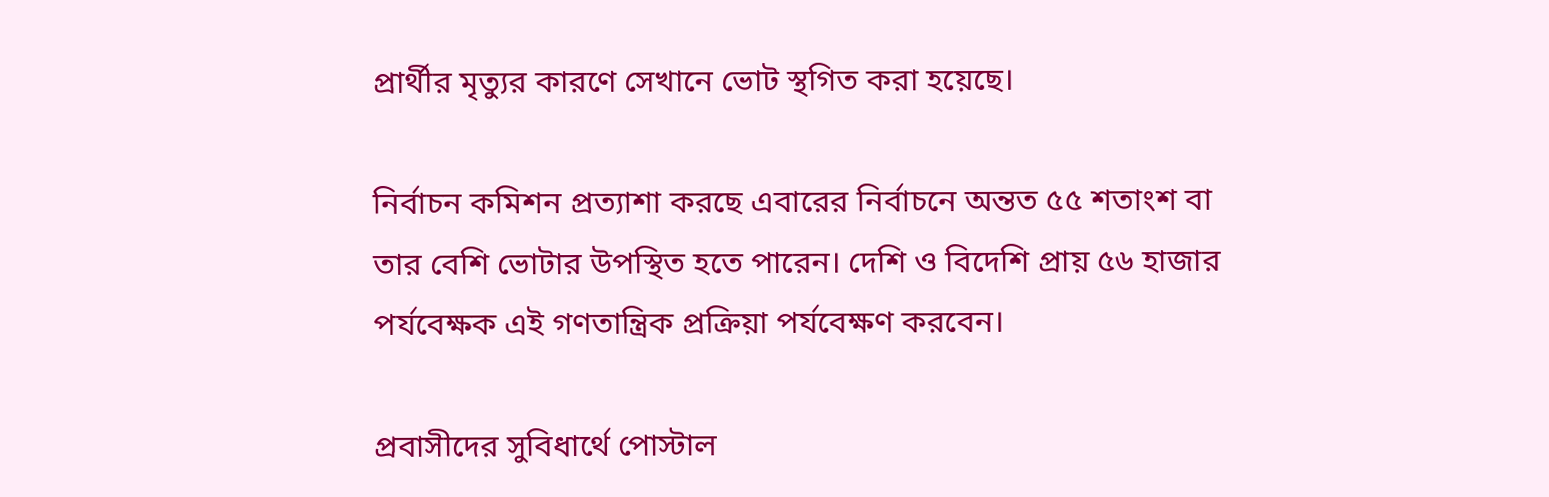প্রার্থীর মৃত্যুর কারণে সেখানে ভোট স্থগিত করা হয়েছে।

নির্বাচন কমিশন প্রত্যাশা করছে এবারের নির্বাচনে অন্তত ৫৫ শতাংশ বা তার বেশি ভোটার উপস্থিত হতে পারেন। দেশি ও বিদেশি প্রায় ৫৬ হাজার পর্যবেক্ষক এই গণতান্ত্রিক প্রক্রিয়া পর্যবেক্ষণ করবেন।

প্রবাসীদের সুবিধার্থে পোস্টাল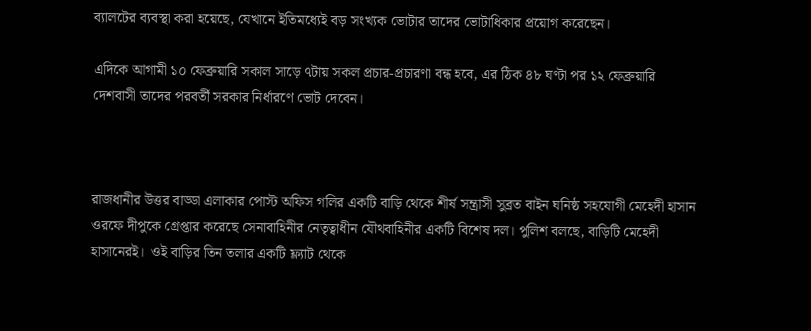ব্যালটের ব্যবস্থা করা হয়েছে, যেখানে ইতিমধ্যেই বড় সংখ্যক ভোটার তাদের ভোটাধিকার প্রয়োগ করেছেন।

এদিকে আগামী ১০ ফেব্রুয়ারি সকাল সাড়ে ৭টায় সকল প্রচার-প্রচারণা বন্ধ হবে, এর ঠিক ৪৮ ঘণ্টা পর ১২ ফেব্রুয়ারি দেশবাসী তাদের পরবর্তী সরকার নির্ধারণে ভোট দেবেন।



রাজধানীর উত্তর বাড্ডা এলাকার পোস্ট অফিস গলির একটি বাড়ি থেকে শীর্ষ সন্ত্রাসী সুব্রত বাইন ঘনিষ্ঠ সহযোগী মেহেদী হাসান ওরফে দীপুকে গ্রেপ্তার করেছে সেনাবাহিনীর নেতৃত্বাধীন যৌথবাহিনীর একটি বিশেষ দল। পুলিশ বলছে, বাড়িটি মেহেদী হাসানেরই।  ওই বাড়ির তিন তলার একটি ফ্ল্যাট থেকে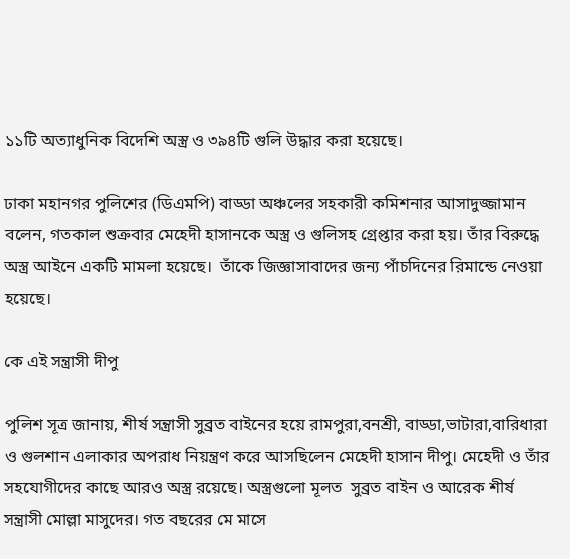১১টি অত্যাধুনিক বিদেশি অস্ত্র ও ৩৯৪টি গুলি উদ্ধার করা হয়েছে।

ঢাকা মহানগর পুলিশের (ডিএমপি) বাড্ডা অঞ্চলের সহকারী কমিশনার আসাদুজ্জামান বলেন, গতকাল শুক্রবার মেহেদী হাসানকে অস্ত্র ও গুলিসহ গ্রেপ্তার করা হয়। তাঁর বিরুদ্ধে অস্ত্র আইনে একটি মামলা হয়েছে।  তাঁকে জিজ্ঞাসাবাদের জন্য পাঁচদিনের রিমান্ডে নেওয়া হয়েছে।

কে এই সন্ত্রাসী দীপু

পুলিশ সূত্র জানায়, শীর্ষ সন্ত্রাসী সুব্রত বাইনের হয়ে রামপুরা,বনশ্রী, বাড্ডা,ভাটারা,বারিধারা ও গুলশান এলাকার অপরাধ নিয়ন্ত্রণ করে আসছিলেন মেহেদী হাসান দীপু। মেহেদী ও তাঁর সহযোগীদের কাছে আরও অস্ত্র রয়েছে। অস্ত্রগুলো মূলত  সুব্রত বাইন ও আরেক শীর্ষ সন্ত্রাসী মোল্লা মাসুদের। গত বছরের মে মাসে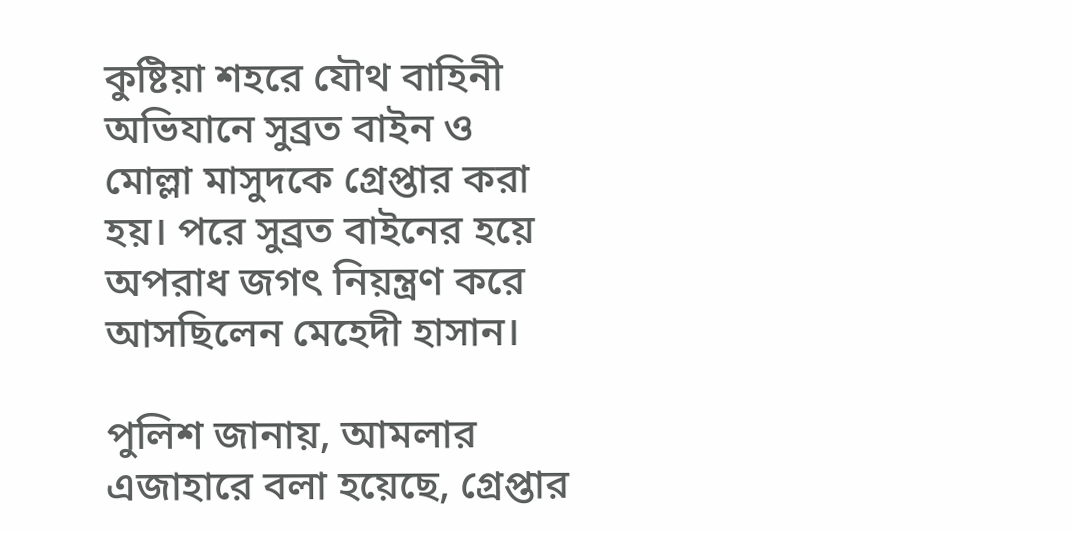কুষ্টিয়া শহরে যৌথ বাহিনী অভিযানে সুব্রত বাইন ও মোল্লা মাসুদকে গ্রেপ্তার করা হয়। পরে সুব্রত বাইনের হয়ে অপরাধ জগৎ নিয়ন্ত্রণ করে আসছিলেন মেহেদী হাসান।

পুলিশ জানায়, আমলার এজাহারে বলা হয়েছে, গ্রেপ্তার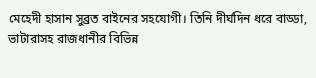মেহেদী হাসান সুব্রত বাইনের সহযোগী। তিনি দীর্ঘদিন ধরে বাড্ডা, ভাটারাসহ রাজধানীর বিভিন্ন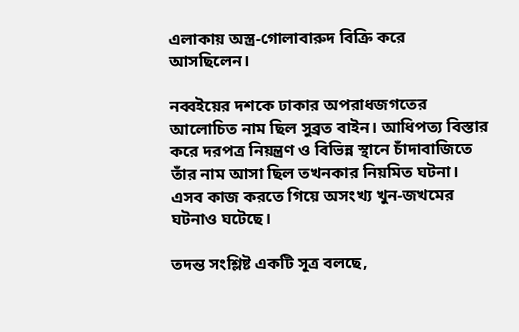এলাকায় অস্ত্র-গোলাবারুদ বিক্রি করে আসছিলেন।

নব্বইয়ের দশকে ঢাকার অপরাধজগতের আলোচিত নাম ছিল সুব্রত বাইন। আধিপত্য বিস্তার করে দরপত্র নিয়ন্ত্রণ ও বিভিন্ন স্থানে চাঁদাবাজিতে তাঁর নাম আসা ছিল তখনকার নিয়মিত ঘটনা। এসব কাজ করতে গিয়ে অসংখ্য খুন-জখমের ঘটনাও ঘটেছে।

তদন্ত সংশ্লিষ্ট একটি সূত্র বলছে,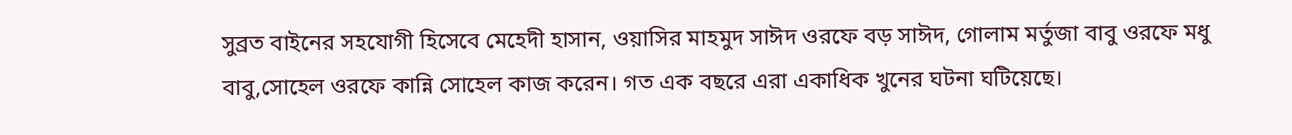সুব্রত বাইনের সহযোগী হিসেবে মেহেদী হাসান, ওয়াসির মাহমুদ সাঈদ ওরফে বড় সাঈদ, গোলাম মর্তুজা বাবু ওরফে মধু বাবু,সোহেল ওরফে কান্নি সোহেল কাজ করেন। গত এক বছরে এরা একাধিক খুনের ঘটনা ঘটিয়েছে।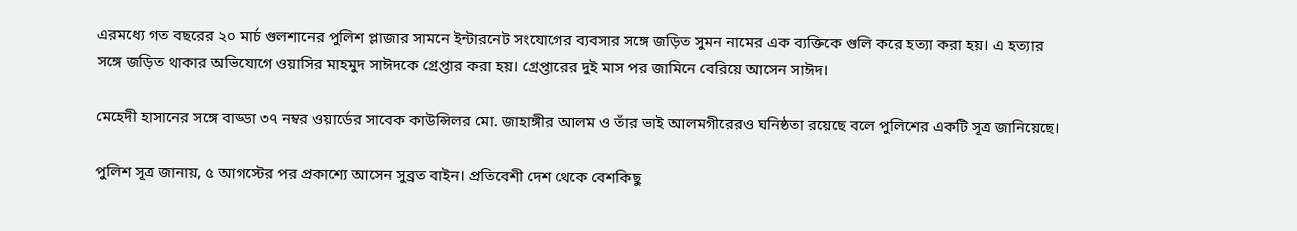এরমধ্যে গত বছরের ২০ মার্চ গুলশানের পুলিশ প্লাজার সামনে ইন্টারনেট সংযোগের ব্যবসার সঙ্গে জড়িত সুমন নামের এক ব্যক্তিকে গুলি করে হত্যা করা হয়। এ হত্যার সঙ্গে জড়িত থাকার অভিযোগে ওয়াসির মাহমুদ সাঈদকে গ্রেপ্তার করা হয়। গ্রেপ্তারের দুই মাস পর জামিনে বেরিয়ে আসেন সাঈদ।

মেহেদী হাসানের সঙ্গে বাড্ডা ৩৭ নম্বর ওয়ার্ডের সাবেক কাউন্সিলর মো. জাহাঙ্গীর আলম ও তাঁর ভাই আলমগীরেরও ঘনিষ্ঠতা রয়েছে বলে পুলিশের একটি সূত্র জানিয়েছে।

পুলিশ সূত্র জানায়, ৫ আগস্টের পর প্রকাশ্যে আসেন সুব্রত বাইন। প্রতিবেশী দেশ থেকে বেশকিছু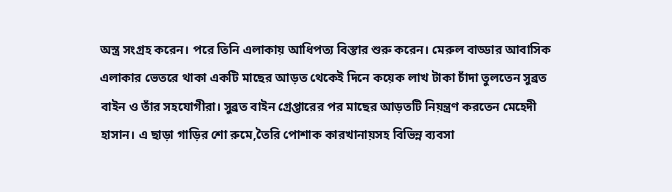অস্ত্র সংগ্রহ করেন। পরে তিনি এলাকায় আধিপত্য বিস্তার শুরু করেন। মেরুল বাড্ডার আবাসিক এলাকার ভেতরে থাকা একটি মাছের আড়ত থেকেই দিনে কয়েক লাখ টাকা চাঁদা তুলতেন সুব্রত বাইন ও তাঁর সহযোগীরা। সুব্রত বাইন গ্রেপ্তারের পর মাছের আড়তটি নিয়ন্ত্রণ করতেন মেহেদী হাসান। এ ছাড়া গাড়ির শো রুমে,তৈরি পোশাক কারখানায়সহ বিভিন্ন ব্যবসা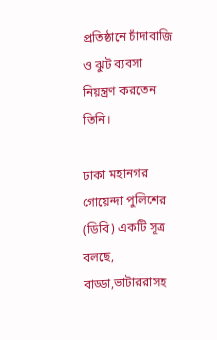প্রতিষ্ঠানে চাঁদাবাজি ও ঝুট ব্যবসা নিয়ন্ত্রণ করতেন তিনি।

ঢাকা মহানগর গোয়েন্দা পুলিশের (ডিবি) একটি সূত্র বলছে, বাড্ডা,ভাটাররাসহ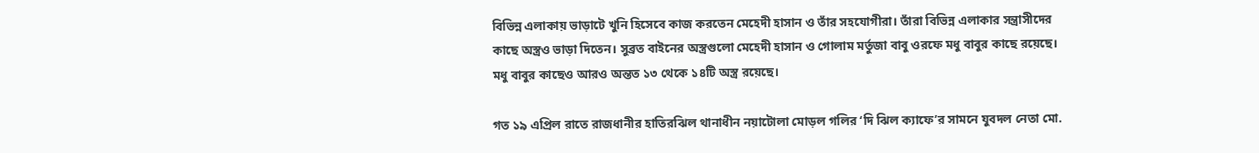বিভিন্ন এলাকায় ভাড়াটে খুনি হিসেবে কাজ করতেন মেহেদী হাসান ও তাঁর সহযোগীরা। তাঁরা বিভিন্ন এলাকার সন্ত্রাসীদের কাছে অস্ত্রও ভাড়া দিতেন। সুব্রত বাইনের অস্ত্রগুলো মেহেদী হাসান ও গোলাম মর্তুজা বাবু ওরফে মধু বাবুর কাছে রয়েছে। মধু বাবুর কাছেও আরও অন্তত ১৩ থেকে ১৪টি অস্ত্র রয়েছে।

গত ১৯ এপ্রিল রাতে রাজধানীর হাতিরঝিল থানাধীন নয়াটোলা মোড়ল গলির ‘দি ঝিল ক্যাফে’র সামনে যুবদল নেতা মো.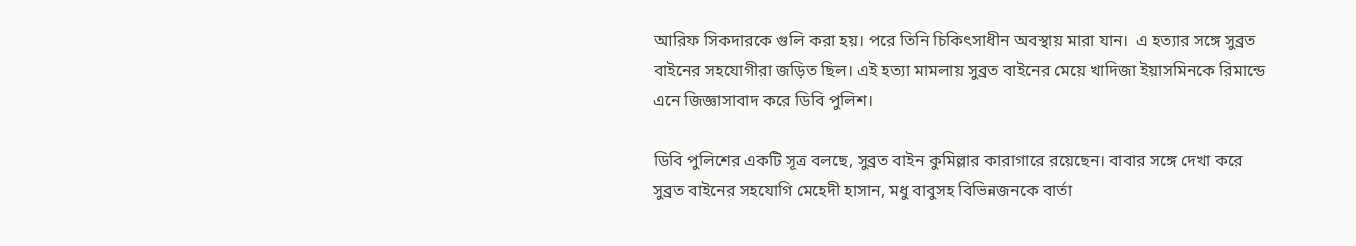আরিফ সিকদারকে গুলি করা হয়। পরে তিনি চিকিৎসাধীন অবস্থায় মারা যান।  এ হত্যার সঙ্গে সুব্রত বাইনের সহযোগীরা জড়িত ছিল। এই হত্যা মামলায় সুব্রত বাইনের মেয়ে খাদিজা ইয়াসমিনকে রিমান্ডে এনে জিজ্ঞাসাবাদ করে ডিবি পুলিশ।

ডিবি পুলিশের একটি সূত্র বলছে, সুব্রত বাইন কুমিল্লার কারাগারে রয়েছেন। বাবার সঙ্গে দেখা করে সুব্রত বাইনের সহযোগি মেহেদী হাসান, মধু বাবুসহ বিভিন্নজনকে বার্তা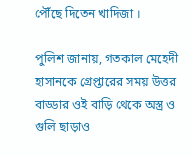পৌঁছে দিতেন খাদিজা ।

পুলিশ জানায়, গতকাল মেহেদী হাসানকে গ্রেপ্তারের সময় উত্তর বাড্ডার ওই বাড়ি থেকে অস্ত্র ও গুলি ছাড়াও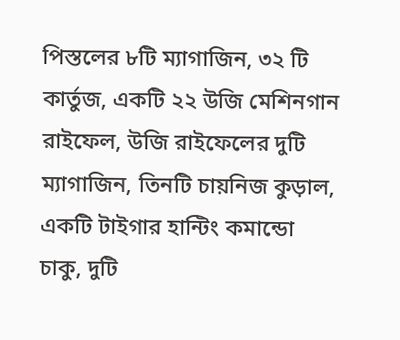পিস্তলের ৮টি ম্যাগাজিন, ৩২ টি কার্তুজ, একটি ২২ উজি মেশিনগান রাইফেল, উজি রাইফেলের দুটি ম্যাগাজিন, তিনটি চায়নিজ কুড়াল, একটি টাইগার হান্টিং কমান্ডো চাকু, দুটি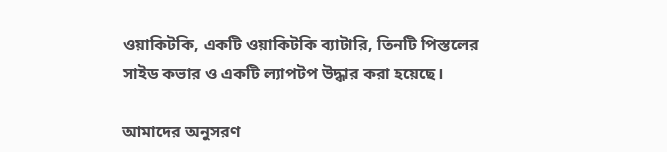ওয়াকিটকি, একটি ওয়াকিটকি ব্যাটারি, তিনটি পিস্তলের সাইড কভার ও একটি ল্যাপটপ উদ্ধার করা হয়েছে।

আমাদের অনুসরণ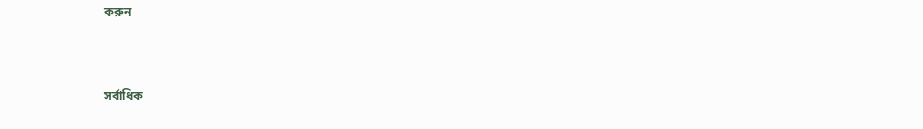করুন



সর্বাধিক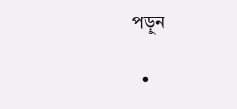পড়ুন

  •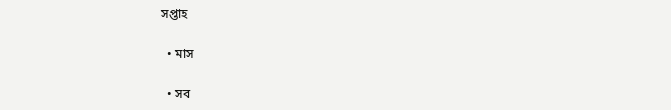সপ্তাহ

  • মাস

  • সব